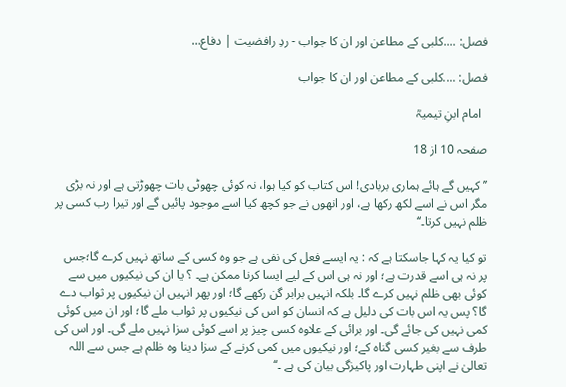فصل: ....کلبی کے مطاعن اور ان کا جواب - ردِ رافضیت | دفاع…

فصل: ....کلبی کے مطاعن اور ان کا جواب

  امام ابنِ تیمیہؒ

صفحہ 10 از 18

’’ کہیں گے ہائے ہماری بربادی! اس کتاب کو کیا ہوا، نہ کوئی چھوٹی بات چھوڑتی ہے اور نہ بڑی مگر اس نے اسے لکھ رکھا ہے، اور انھوں نے جو کچھ کیا اسے موجود پائیں گے اور تیرا رب کسی پر ظلم نہیں کرتا۔‘‘

تو کیا یہ کہا جاسکتا ہے کہ : یہ ایسے فعل کی نفی ہے جو وہ کسی کے ساتھ نہیں کرے گا؛جس پر نہ ہی اسے قدرت ہے؛ اور نہ ہی اس کے لیے ایسا کرنا ممکن ہے۔ ؟ یا ان کی نیکیوں میں سے کوئی بھی ظلم نہیں کرے گا۔ بلکہ انہیں برابر گن رکھے گا؛ اور پھر انہیں ان نیکیوں پر ثواب دے گا؟ پس یہ اس بات کی دلیل ہے کہ انسان کو اس کی نیکیوں پر ثواب ملے گا؛ اور ان میں کوئی کمی نہیں کی جائے گی۔ اور برائی کے علاوہ کسی چیز پر اسے کوئی سزا نہیں ملے گی۔ اور اس کی طرف سے بغیر کسی گناہ کے؛ اور نیکیوں میں کمی کرنے کے سزا دینا وہ ظلم ہے جس سے اللہ تعالیٰ نے اپنی طہارت اور پاکیزگی بیان کی ہے ۔‘‘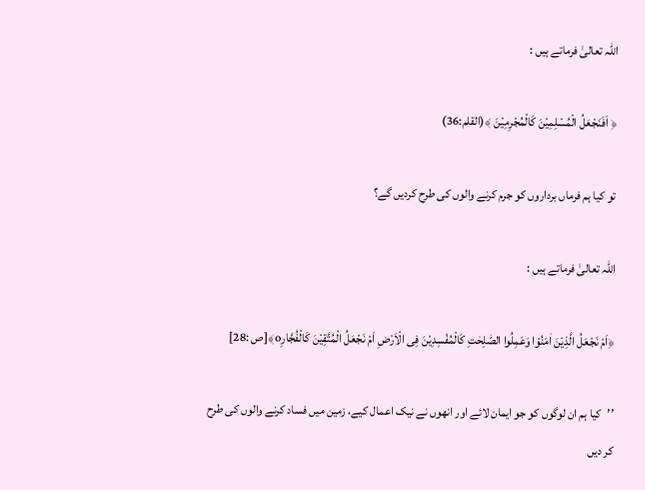اللہ تعالیٰ فرماتے ہیں :

﴿ اَفَنَجْعَلُ الْمُسْلِمِیْنَ کَالْمُجْرِمِیْنَ ﴾(القلم:36)

تو کیا ہم فرماں برداروں کو جرم کرنے والوں کی طرح کردیں گے؟

اللہ تعالیٰ فرماتے ہیں :

﴿اَمْ نَجْعَلُ الَّذِیْنَ اٰمَنُوْا وَعَمِلُوا الصّٰلِحٰتِ کَالْمُفْسِدِیْنَ فِی الْاَرْضِ اَمْ نَجْعَلُ الْمُتَّقِیْنَ کَالْفُجَّارِo﴾[ص :28]

’’کیا ہم ان لوگوں کو جو ایمان لائے اور انھوں نے نیک اعمال کیے، زمین میں فساد کرنے والوں کی طرح کر دیں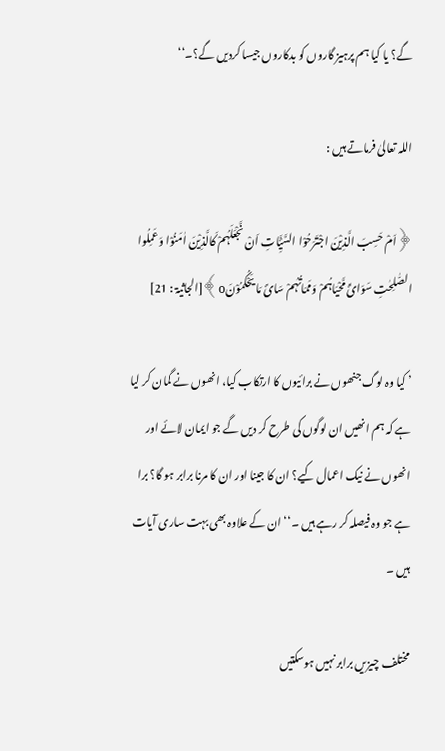گے؟ یا کیا ہم پرہیز گاروں کو بدکاروں جیسا کردیں گے؟۔‘‘

اللہ تعالیٰ فرماتے ہیں :

﴿اَمْ حَسِبَ الَّذِیْنَ اجْتَرَحُوْا السَّیَِّٔاتِ اَنْ نَّجْعَلَہُمْ کَالَّذِیْنَ اٰمَنُوْا وَعَمِلُوا الصّٰلِحٰتِ سَوَائً مَّحْیَاہُمْ وَمَمَاتُہُمْ سَائَ مَا یَحْکُمُوْنَo﴾[الجاثیۃ : 21]

’ کیا وہ لوگ جنھوں نے برائیوں کا ارتکاب کیا، انھوں نے گمان کر لیا ہے کہ ہم انھیں ان لوگوں کی طرح کر دیں گے جو ایمان لائے اور انھوں نے نیک اعمال کیے؟ ان کا جینا اور ان کا مرنا برابر ہو گا؟ برا ہے جو وہ فیصلہ کر رہے ہیں ۔‘‘ ان کے علاوہ بھی بہت ساری آیات ہیں ۔

مختلف چیزیں برابر نہیں ہوسکتیں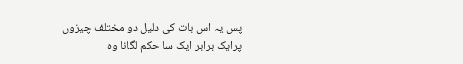پس یہ اس بات کی دلیل دو مختلف چیزوں پرایک برابر ایک سا حکم لگانا وہ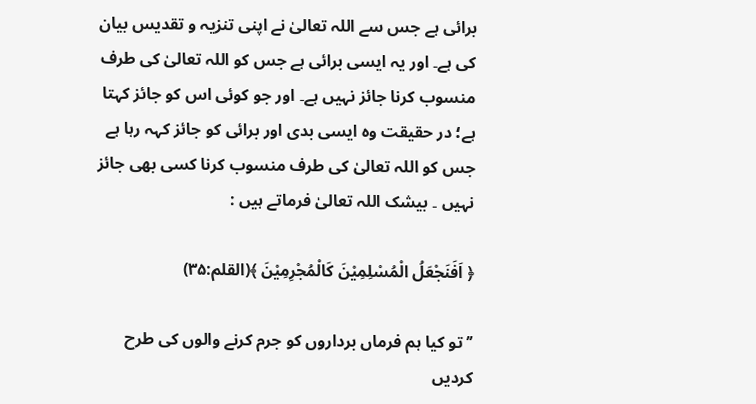برائی ہے جس سے اللہ تعالیٰ نے اپنی تنزیہ و تقدیس بیان کی ہے۔ اور یہ ایسی برائی ہے جس کو اللہ تعالیٰ کی طرف منسوب کرنا جائز نہیں ہے۔ اور جو کوئی اس کو جائز کہتا ہے؛ در حقیقت وہ ایسی بدی اور برائی کو جائز کہہ رہا ہے جس کو اللہ تعالیٰ کی طرف منسوب کرنا کسی بھی جائز نہیں ۔ بیشک اللہ تعالیٰ فرماتے ہیں :

﴿ اَفَنَجْعَلُ الْمُسْلِمِیْنَ کَالْمُجْرِمِیْنَ ﴾(القلم:۳۵)

’’تو کیا ہم فرماں برداروں کو جرم کرنے والوں کی طرح کردیں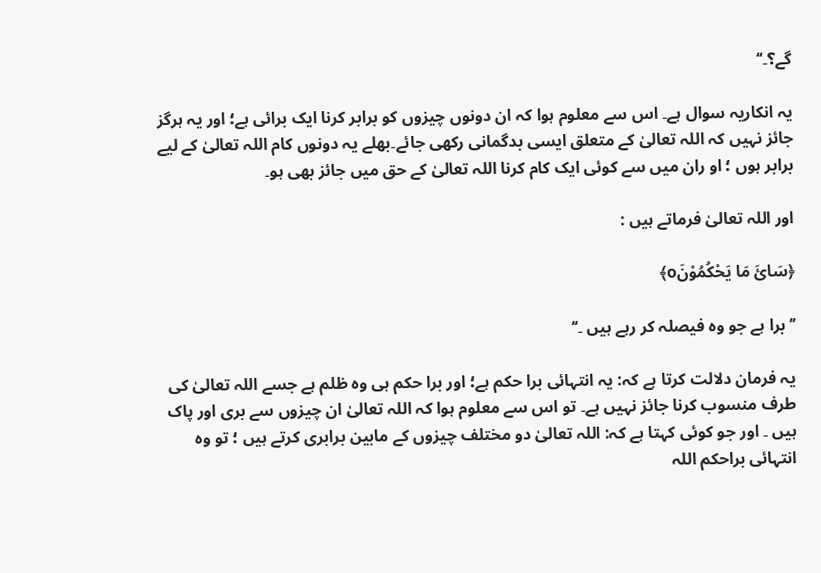گے؟۔‘‘

یہ انکاریہ سوال ہے۔ اس سے معلوم ہوا کہ ان دونوں چیزوں کو برابر کرنا ایک برائی ہے؛ اور یہ ہرگز جائز نہیں کہ اللہ تعالیٰ کے متعلق ایسی بدگمانی رکھی جائے۔بھلے یہ دونوں کام اللہ تعالیٰ کے لیے برابر ہوں ؛ او ران میں سے کوئی ایک کام کرنا اللہ تعالیٰ کے حق میں جائز بھی ہو۔

اور اللہ تعالیٰ فرماتے ہیں :

﴿سَائَ مَا یَحْکُمُوْنَo﴾

’’ برا ہے جو وہ فیصلہ کر رہے ہیں ۔‘‘

یہ فرمان دلالت کرتا ہے کہ: یہ انتہائی برا حکم ہے؛ اور برا حکم ہی وہ ظلم ہے جسے اللہ تعالیٰ کی طرف منسوب کرنا جائز نہیں ہے۔ تو اس سے معلوم ہوا کہ اللہ تعالیٰ ان چیزوں سے بری اور پاک ہیں ۔ اور جو کوئی کہتا ہے کہ: اللہ تعالیٰ دو مختلف چیزوں کے مابین برابری کرتے ہیں ؛ تو وہ انتہائی براحکم اللہ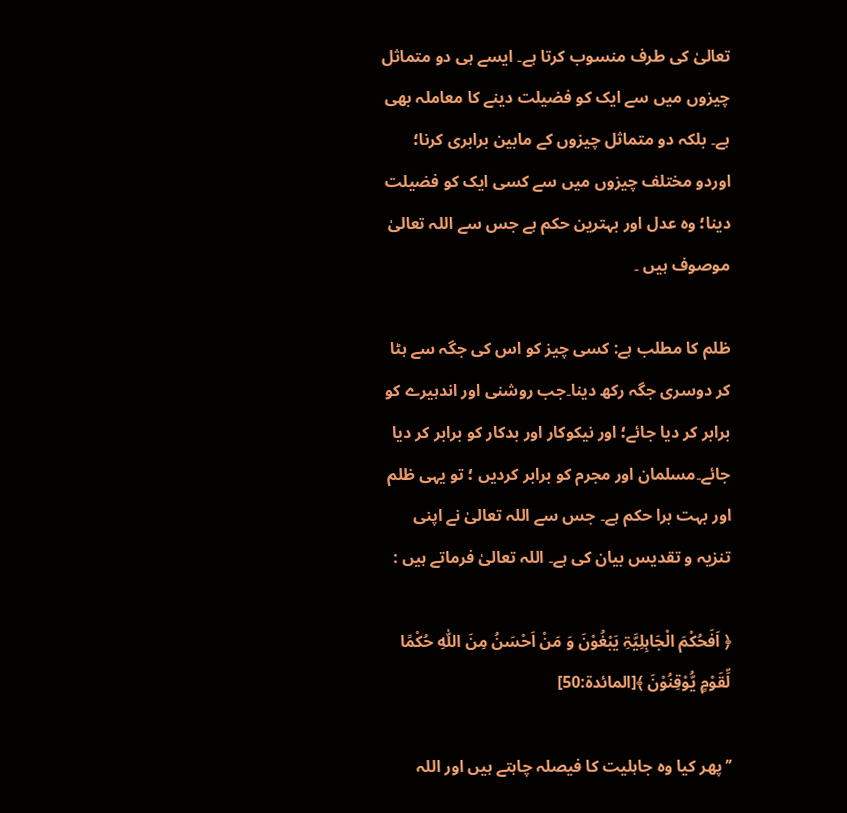تعالیٰ کی طرف منسوب کرتا ہے۔ ایسے ہی دو متماثل چیزوں میں سے ایک کو فضیلت دینے کا معاملہ بھی ہے۔ بلکہ دو متماثل چیزوں کے مابین برابری کرنا؛ اوردو مختلف چیزوں میں سے کسی ایک کو فضیلت دینا؛ وہ عدل اور بہترین حکم ہے جس سے اللہ تعالیٰ موصوف ہیں ۔

ظلم کا مطلب ہے: کسی چیز کو اس کی جگہ سے ہٹا کر دوسری جگہ رکھ دینا۔جب روشنی اور اندہیرے کو برابر کر دیا جائے؛ اور نیکوکار اور بدکار کو برابر کر دیا جائے۔مسلمان اور مجرم کو برابر کردیں ؛ تو یہی ظلم اور بہت برا حکم ہے۔ جس سے اللہ تعالیٰ نے اپنی تنزیہ و تقدیس بیان کی ہے۔ اللہ تعالیٰ فرماتے ہیں :

﴿ اَفَحُکْمَ الْجَاہِلِیَّۃِ یَبْغُوْنَ وَ مَنْ اَحْسَنُ مِنَ اللّٰہِ حُکْمًا لِّقَوْمٍ یُّوْقِنُوْنَ ﴾[المائدۃ:50]

’’پھر کیا وہ جاہلیت کا فیصلہ چاہتے ہیں اور اللہ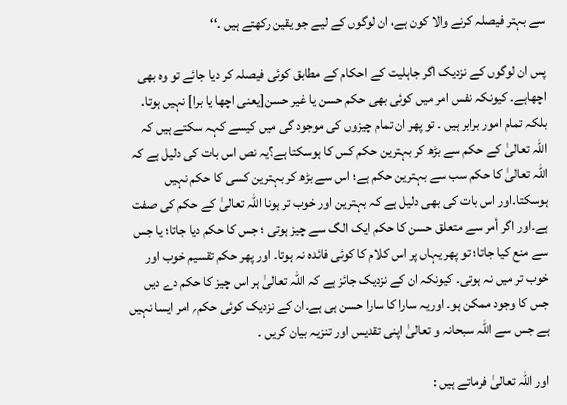سے بہتر فیصلہ کرنے والا کون ہے، ان لوگوں کے لیے جو یقین رکھتے ہیں ۔‘‘

پس ان لوگوں کے نزدیک اگر جاہلیت کے احکام کے مطابق کوئی فیصلہ کر دیا جائے تو وہ بھی اچھاہے۔ کیونکہ نفس امر میں کوئی بھی حکم حسن یا غیر حسن[یعنی اچھا یا برا] نہیں ہوتا۔ بلکہ تمام امور برابر ہیں ۔ تو پھر ان تمام چیزوں کی موجود گی میں کیسے کہہ سکتے ہیں کہ اللہ تعالیٰ کے حکم سے بڑھ کر بہترین حکم کس کا ہوسکتا ہے؟یہ نص اس بات کی دلیل ہے کہ اللہ تعالیٰ کا حکم سب سے بہترین حکم ہے؛ اس سے بڑھ کر بہترین کسی کا حکم نہیں ہوسکتا۔اور اس بات کی بھی دلیل ہے کہ بہترین اور خوب تر ہونا اللہ تعالیٰ کے حکم کی صفت ہے۔اور اگر أمر سے متعلق حسن کا حکم ایک الگ سے چیز ہوتی ؛ جس کا حکم دیا جاتا؛ یا جس سے منع کیا جاتا؛ تو پھر یہاں پر اس کلام کا کوئی فائدہ نہ ہوتا۔ اور پھر حکم تقسیم خوب اور خوب تر میں نہ ہوتی۔ کیونکہ ان کے نزدیک جائز ہے کہ اللہ تعالیٰ ہر اس چیز کا حکم دے دیں جس کا وجود ممکن ہو۔ اوریہ سارا کا سارا حسن ہی ہے۔ان کے نزدیک کوئی حکم؍ امر ایسا نہیں ہے جس سے اللہ سبحانہ و تعالیٰ اپنی تقدیس اور تنزیہ بیان کریں ۔

اور اللہ تعالیٰ فرماتے ہیں :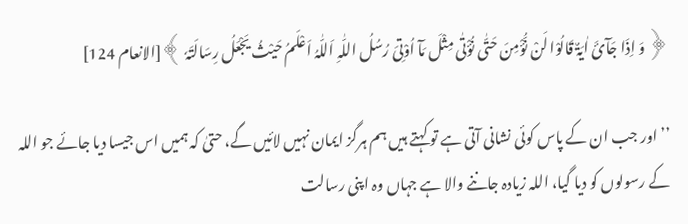﴿ وَ اِذَا جَآئَ اٰیَۃٌ قَالُوْا لَنْ نُّؤْمِنَ حَتّٰی نُؤْتٰی مِثْلَ مَآ اُوْتِیَ رُسُلُ اللّٰہِ اَللّٰہُ اَعْلَمُ حَیْثُ یَجْعَلُ رِسَالَتَہٗ ﴾[الانعام 124]

’’ اور جب ان کے پاس کوئی نشانی آتی ہے تو کہتے ہیں ہم ہرگز ایمان نہیں لائیں گے، حتیٰ کہ ہمیں اس جیسا دیا جائے جو اللہ کے رسولوں کو دیا گیا، اللہ زیادہ جاننے والا ہے جہاں وہ اپنی رسالت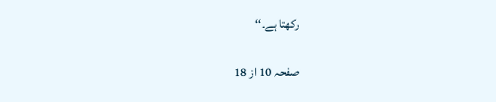رکھتا ہے۔‘‘

صفحہ 10 از 18